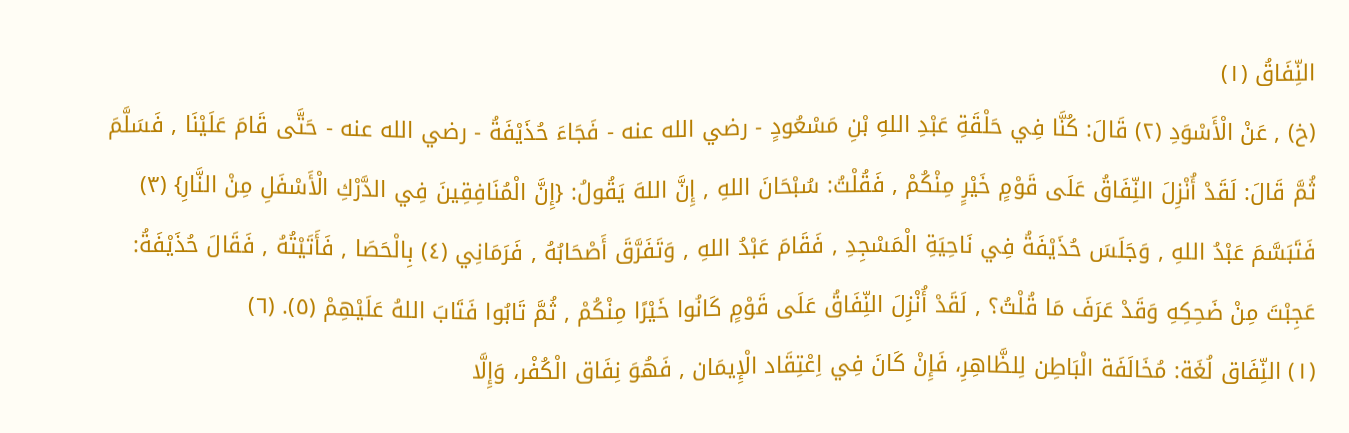النِّفَاقُ (١)
(خ) , عَنْ الْأَسْوَدِ (٢) قَالَ: كُنَّا فِي حَلْقَةِ عَبْدِ اللهِ بْنِ مَسْعُودٍ - رضي الله عنه - فَجَاءَ حُذَيْفَةُ - رضي الله عنه - حَتَّى قَامَ عَلَيْنَا , فَسَلَّمَ ثُمَّ قَالَ: لَقَدْ أُنْزِلَ النِّفَاقُ عَلَى قَوْمٍ خَيْرٍ مِنْكُمْ , فَقُلْتُ: سُبْحَانَ اللهِ , إِنَّ اللهَ يَقُولُ: {إِنَّ الْمُنَافِقِينَ فِي الدَّرْكِ الْأَسْفَلِ مِنْ النَّارِ} (٣) فَتَبَسَّمَ عَبْدُ اللهِ , وَجَلَسَ حُذَيْفَةُ فِي نَاحِيَةِ الْمَسْجِدِ , فَقَامَ عَبْدُ اللهِ , وَتَفَرَّقَ أَصْحَابُهُ , فَرَمَانِي (٤) بِالْحَصَا , فَأَتَيْتُهُ , فَقَالَ حُذَيْفَةُ: عَجِبْتَ مِنْ ضَحِكِهِ وَقَدْ عَرَفَ مَا قُلْتُ؟ , لَقَدْ أُنْزِلَ النِّفَاقُ عَلَى قَوْمٍ كَانُوا خَيْرًا مِنْكُمْ , ثُمَّ تَابُوا فَتَابَ اللهُ عَلَيْهِمْ (٥). (٦)
(١) النِّفَاق لُغَة: مُخَالَفَة الْبَاطِن لِلظَّاهِرِ، فَإِنْ كَانَ فِي اِعْتِقَاد الْإِيمَان , فَهُوَ نِفَاق الْكُفْر، وَإِلَّا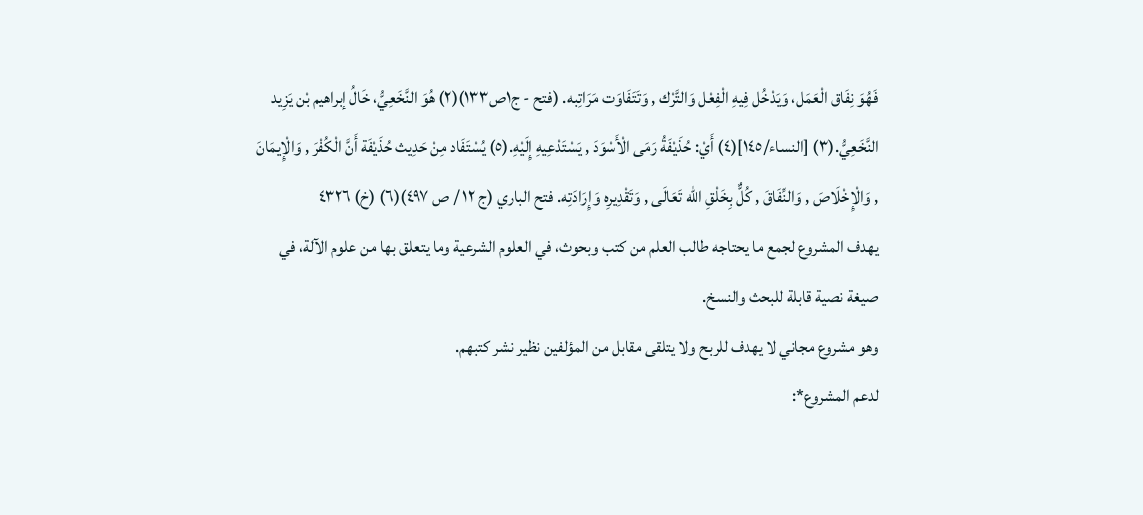فَهُوَ نِفَاق الْعَمَل، وَيَدْخُل فِيهِ الْفِعْل وَالتَّرْك , وَتَتَفَاوَت مَرَاتِبه. (فتح - ج١ص١٣٣)(٢) هُوَ النَّخَعِيُّ، خَالُ إبراهيم بْن يَزِيد النَّخَعِيُّ.(٣) [النساء/١٤٥](٤) أَيْ: حُذَيْفَةُ رَمَى الْأَسْوَدَ , يَسْتَدْعِيهِ إِلَيْهِ.(٥) يُسْتَفَاد مِنْ حَدِيث حُذَيْفَة أَنَّ الْكُفْرَ , وَالْإِيمَانَ , وَالْإِخْلَاصَ , وَالنِّفَاقَ , كُلٌّ بِخَلْقِ الله تَعَالَى , وَتَقْدِيرِه وَإِرَادَتِه. فتح الباري (ج ١٢ / ص ٤٩٧)(٦) (خ) ٤٣٢٦
يهدف المشروع لجمع ما يحتاجه طالب العلم من كتب وبحوث، في العلوم الشرعية وما يتعلق بها من علوم الآلة، في صيغة نصية قابلة للبحث والنسخ.
وهو مشروع مجاني لا يهدف للربح ولا يتلقى مقابل من المؤلفين نظير نشر كتبهم.
لدعم المشروع*: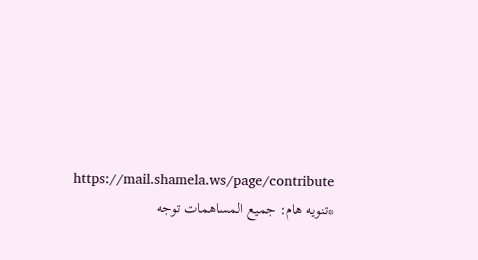https://mail.shamela.ws/page/contribute
*تنويه هام: جميع المساهمات توجه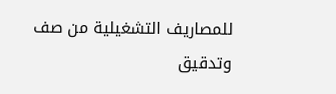للمصاريف التشغيلية من صف وتدقيق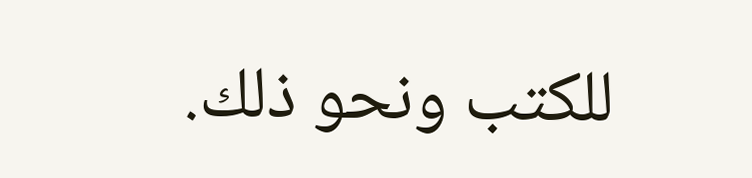للكتب ونحو ذلك.